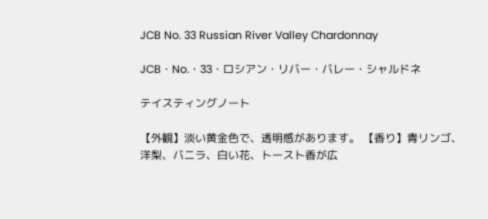JCB No. 33 Russian River Valley Chardonnay

JCB・No.・33・ロシアン・リバー・バレー・シャルドネ

テイスティングノート

【外観】淡い黄金色で、透明感があります。 【香り】青リンゴ、洋梨、バニラ、白い花、トースト香が広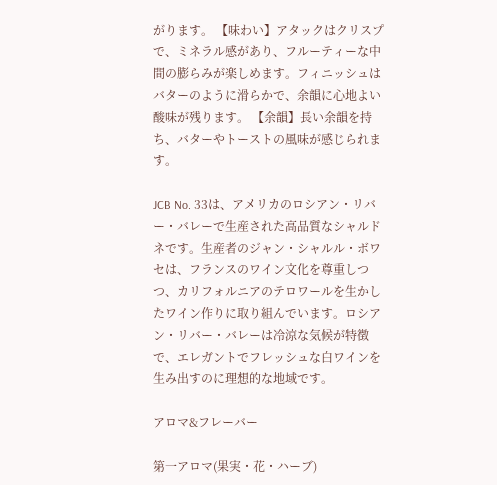がります。 【味わい】アタックはクリスプで、ミネラル感があり、フルーティーな中間の膨らみが楽しめます。フィニッシュはバターのように滑らかで、余韻に心地よい酸味が残ります。 【余韻】長い余韻を持ち、バターやトーストの風味が感じられます。

JCB No. 33は、アメリカのロシアン・リバー・バレーで生産された高品質なシャルドネです。生産者のジャン・シャルル・ボワセは、フランスのワイン文化を尊重しつつ、カリフォルニアのテロワールを生かしたワイン作りに取り組んでいます。ロシアン・リバー・バレーは冷涼な気候が特徴で、エレガントでフレッシュな白ワインを生み出すのに理想的な地域です。

アロマ&フレーバー

第一アロマ(果実・花・ハーブ)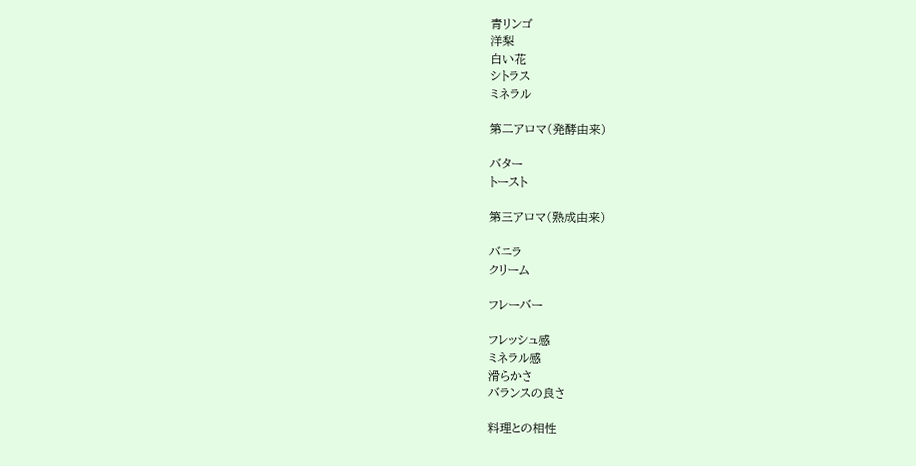青リンゴ
洋梨
白い花
シトラス
ミネラル

第二アロマ(発酵由来)

バター
トースト

第三アロマ(熟成由来)

バニラ
クリーム

フレーバー

フレッシュ感
ミネラル感
滑らかさ
バランスの良さ

料理との相性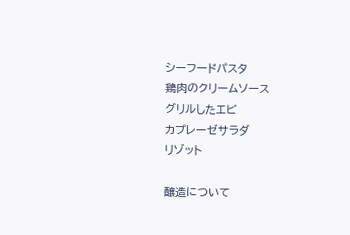シーフードパスタ
鶏肉のクリームソース
グリルしたエビ
カプレーゼサラダ
リゾット

醸造について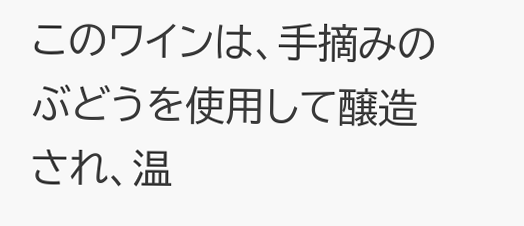このワインは、手摘みのぶどうを使用して醸造され、温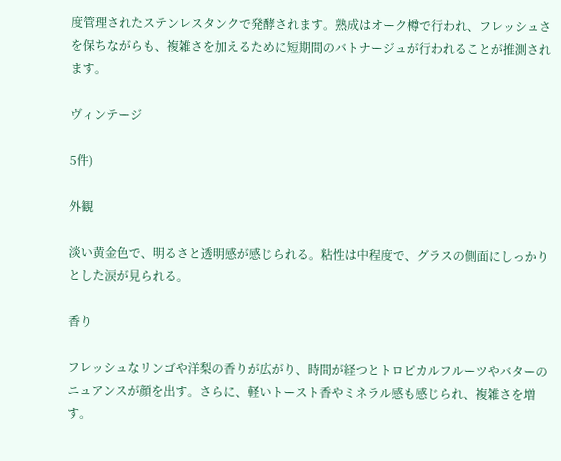度管理されたステンレスタンクで発酵されます。熟成はオーク樽で行われ、フレッシュさを保ちながらも、複雑さを加えるために短期間のバトナージュが行われることが推測されます。

ヴィンテージ

5件)

外観

淡い黄金色で、明るさと透明感が感じられる。粘性は中程度で、グラスの側面にしっかりとした涙が見られる。

香り

フレッシュなリンゴや洋梨の香りが広がり、時間が経つとトロピカルフルーツやバターのニュアンスが顔を出す。さらに、軽いトースト香やミネラル感も感じられ、複雑さを増す。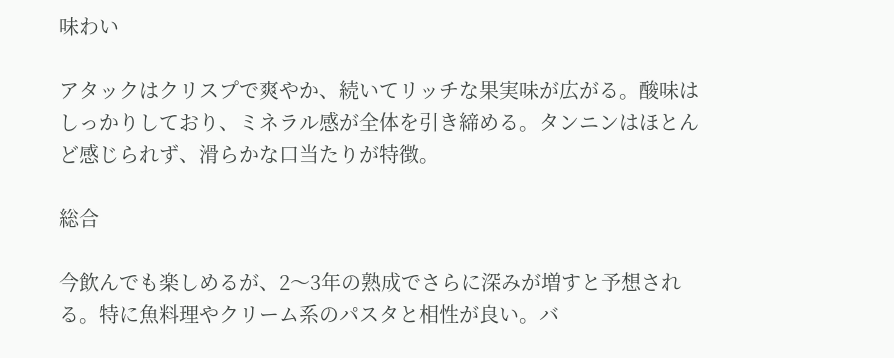味わい

アタックはクリスプで爽やか、続いてリッチな果実味が広がる。酸味はしっかりしており、ミネラル感が全体を引き締める。タンニンはほとんど感じられず、滑らかな口当たりが特徴。

総合

今飲んでも楽しめるが、2〜3年の熟成でさらに深みが増すと予想される。特に魚料理やクリーム系のパスタと相性が良い。バ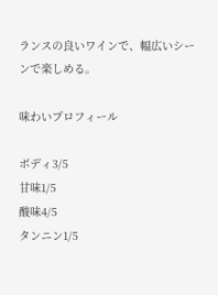ランスの良いワインで、幅広いシーンで楽しめる。

味わいプロフィール

ボディ3/5
甘味1/5
酸味4/5
タンニン1/5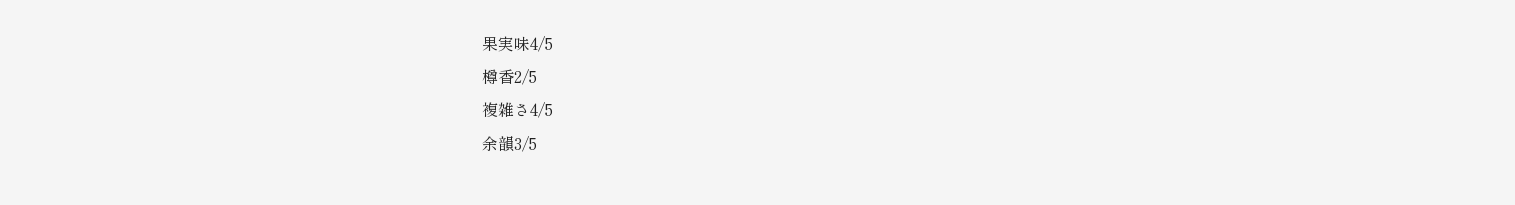果実味4/5
樽香2/5
複雑さ4/5
余韻3/5